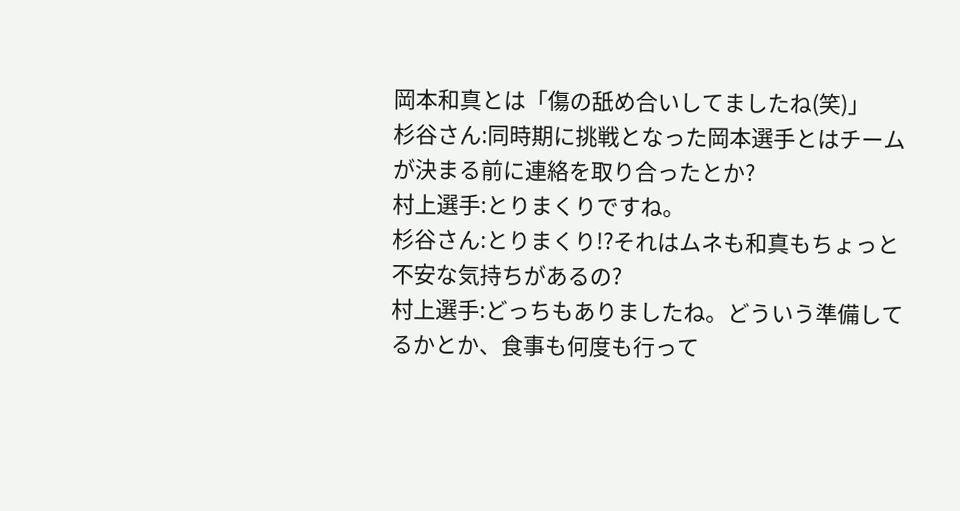岡本和真とは「傷の舐め合いしてましたね(笑)」
杉谷さん:同時期に挑戦となった岡本選手とはチームが決まる前に連絡を取り合ったとか?
村上選手:とりまくりですね。
杉谷さん:とりまくり!?それはムネも和真もちょっと不安な気持ちがあるの?
村上選手:どっちもありましたね。どういう準備してるかとか、食事も何度も行って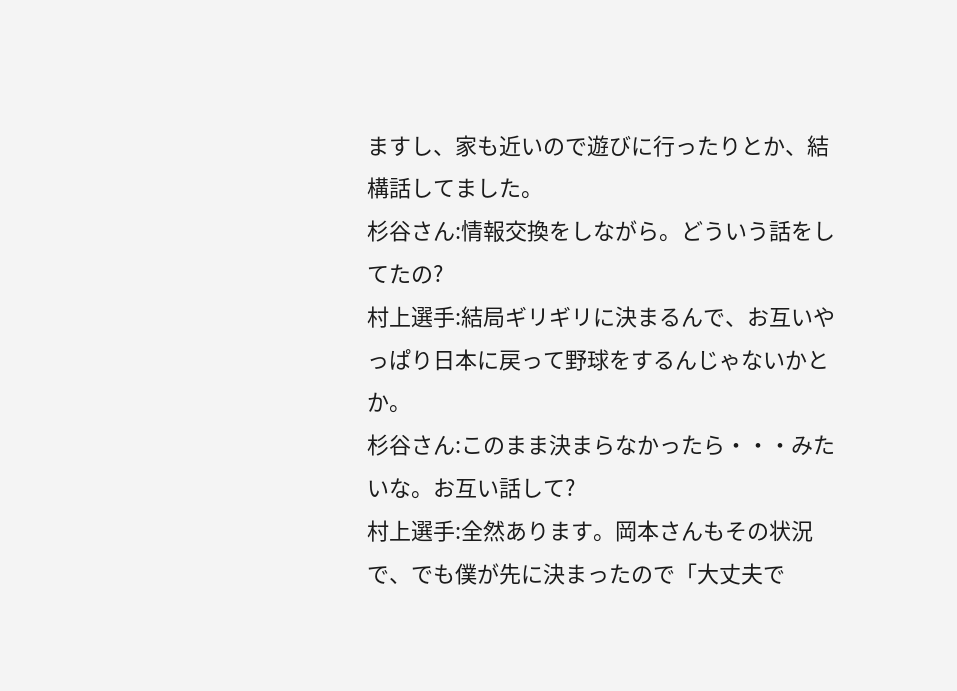ますし、家も近いので遊びに行ったりとか、結構話してました。
杉谷さん:情報交換をしながら。どういう話をしてたの?
村上選手:結局ギリギリに決まるんで、お互いやっぱり日本に戻って野球をするんじゃないかとか。
杉谷さん:このまま決まらなかったら・・・みたいな。お互い話して?
村上選手:全然あります。岡本さんもその状況で、でも僕が先に決まったので「大丈夫で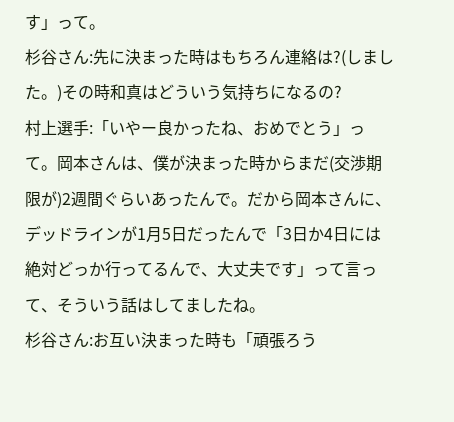す」って。
杉谷さん:先に決まった時はもちろん連絡は?(しました。)その時和真はどういう気持ちになるの?
村上選手:「いやー良かったね、おめでとう」って。岡本さんは、僕が決まった時からまだ(交渉期限が)2週間ぐらいあったんで。だから岡本さんに、デッドラインが1月5日だったんで「3日か4日には絶対どっか行ってるんで、大丈夫です」って言って、そういう話はしてましたね。
杉谷さん:お互い決まった時も「頑張ろう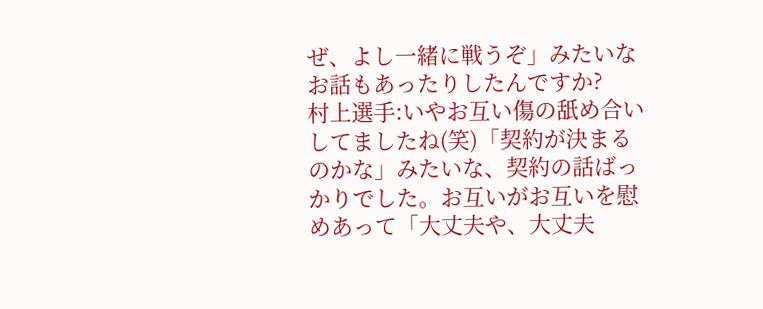ぜ、よし一緒に戦うぞ」みたいなお話もあったりしたんですか?
村上選手:いやお互い傷の舐め合いしてましたね(笑)「契約が決まるのかな」みたいな、契約の話ばっかりでした。お互いがお互いを慰めあって「大丈夫や、大丈夫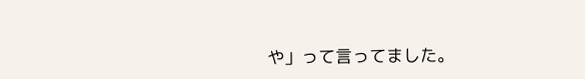や」って言ってました。